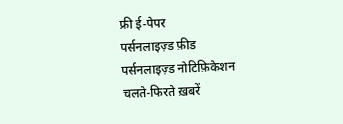फ्री ई-पेपर
पर्सनलाइज़्ड फ़ीड
पर्सनलाइज़्ड नोटिफ़िकेशन
चलते-फिरते ख़बरें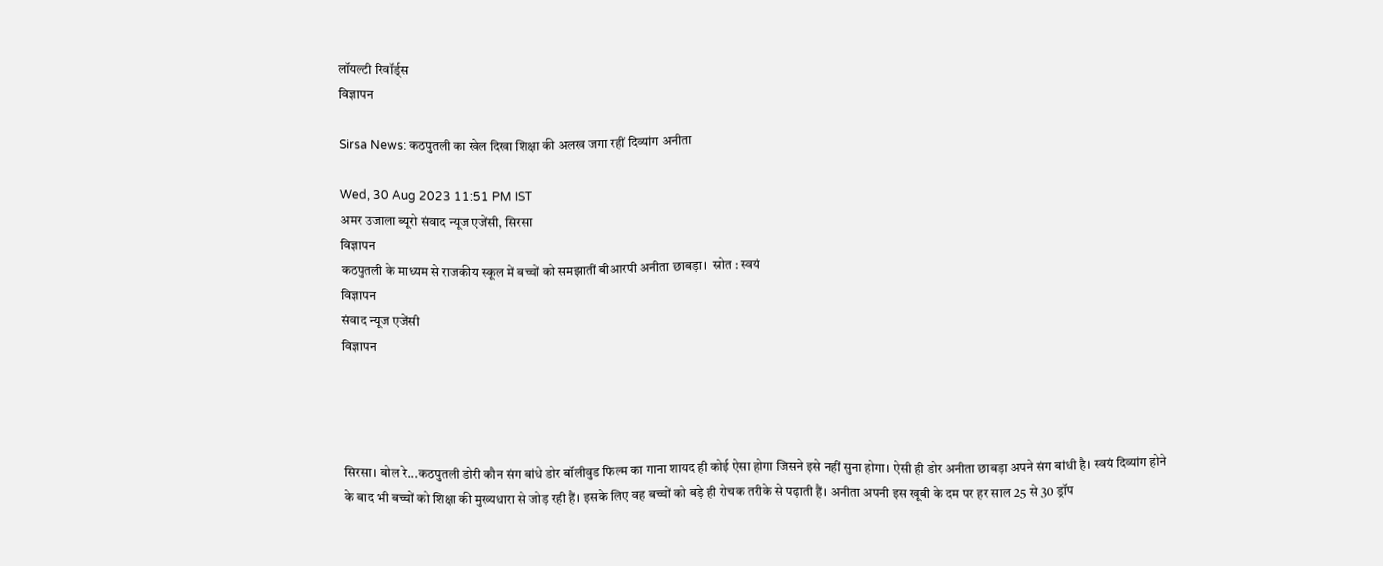लॉयल्टी रिवॉर्ड्स
विज्ञापन

Sirsa News: कठपुतली का खेल दिखा शिक्षा की अलख जगा रहीं दिव्यांग अनीता

Wed, 30 Aug 2023 11:51 PM IST
अमर उजाला ब्यूरो संवाद न्यूज एजेंसी, सिरसा
विज्ञापन
कठपुतली के माध्यम से राजकीय स्कूल में बच्चों को समझातीं बीआरपी अनीता छाबड़ा।  स्रोत : स्वयं
विज्ञापन
संवाद न्यूज एजेंसी
विज्ञापन




सिरसा। बोल रे...कठपुतली डोरी कौन संग बांधे डोर बॉलीवुड फिल्म का गाना शायद ही कोई ऐसा होगा जिसने इसे नहीं सुना होगा। ऐसी ही डोर अनीता छाबड़ा अपने संग बांधी है। स्वयं दिव्यांग होने के बाद भी बच्चों को शिक्षा की मुख्यधारा से जोड़ रही हैं। इसके लिए वह बच्चों को बड़े ही रोचक तरीके से पढ़ाती हैं। अनीता अपनी इस खूबी के दम पर हर साल 25 से 30 ड्रॉप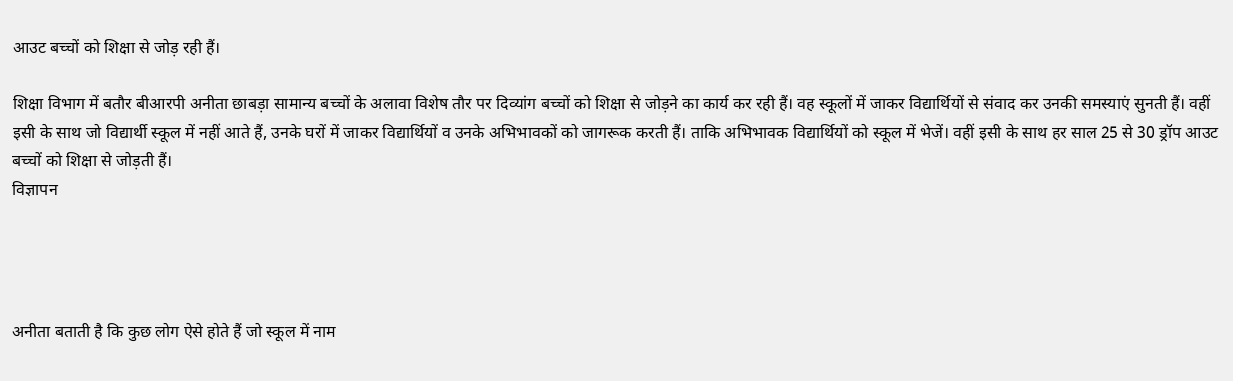आउट बच्चों को शिक्षा से जोड़ रही हैं।

शिक्षा विभाग में बतौर बीआरपी अनीता छाबड़ा सामान्य बच्चों के अलावा विशेष तौर पर दिव्यांग बच्चों को शिक्षा से जोड़ने का कार्य कर रही हैं। वह स्कूलों में जाकर विद्यार्थियों से संवाद कर उनकी समस्याएं सुनती हैं। वहीं इसी के साथ जो विद्यार्थी स्कूल में नहीं आते हैं, उनके घरों में जाकर विद्यार्थियों व उनके अभिभावकों को जागरूक करती हैं। ताकि अभिभावक विद्यार्थियों को स्कूल में भेजें। वहीं इसी के साथ हर साल 25 से 30 ड्रॉप आउट बच्चों को शिक्षा से जोड़ती हैं।
विज्ञापन




अनीता बताती है कि कुछ लोग ऐसे होते हैं जो स्कूल में नाम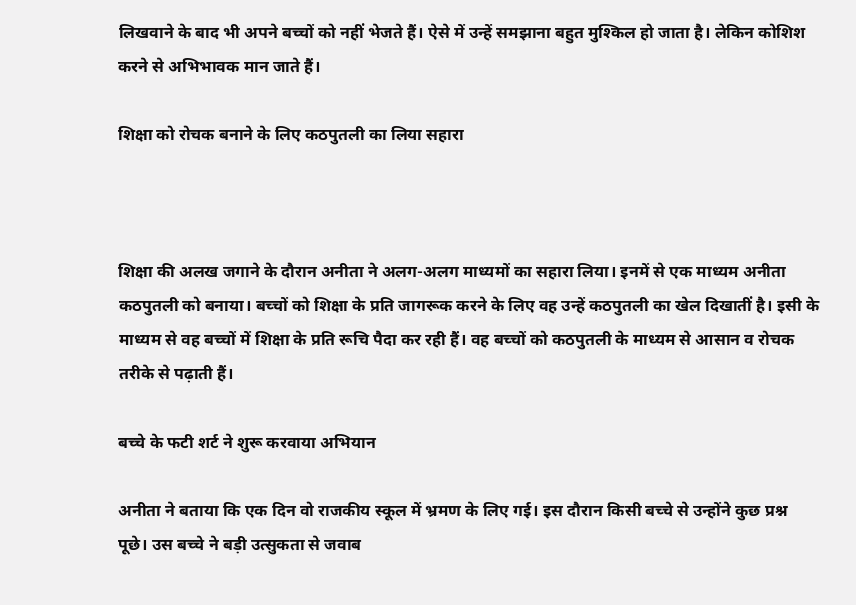लिखवाने के बाद भी अपने बच्चों को नहीं भेजते हैं। ऐसे में उन्हें समझाना बहुत मुश्किल हो जाता है। लेकिन कोशिश करने से अभिभावक मान जाते हैं।

शिक्षा को रोचक बनाने के लिए कठपुतली का लिया सहारा



शिक्षा की अलख जगाने के दौरान अनीता ने अलग-अलग माध्यमों का सहारा लिया। इनमें से एक माध्यम अनीता कठपुतली को बनाया। बच्चों को शिक्षा के प्रति जागरूक करने के लिए वह उन्हें कठपुतली का खेल दिखातीं है। इसी के माध्यम से वह बच्चों में शिक्षा के प्रति रूचि पैदा कर रही हैं। वह बच्चों को कठपुतली के माध्यम से आसान व रोचक तरीके से पढ़ाती हैं।

बच्चे के फटी शर्ट ने शुरू करवाया अभियान

अनीता ने बताया कि एक दिन वो राजकीय स्कूल में भ्रमण के लिए गई। इस दौरान किसी बच्चे से उन्होंने कुछ प्रश्न पूछे। उस बच्चे ने बड़ी उत्सुकता से जवाब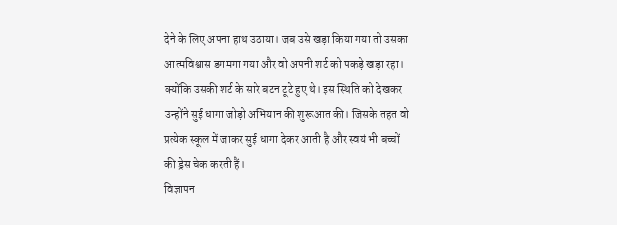देने के लिए अपना हाथ उठाया। जब उसे खड़ा किया गया तो उसका आत्मविश्वास डगमगा गया और वो अपनी शर्ट को पकड़े खड़ा रहा। क्योंकि उसकी शर्ट के सारे बटन टूटे हुए थे। इस स्थिति को देखकर उन्होंने सुई धागा जोड़ो अभियान की शुरूआत की। जिसके तहत वो प्रत्येक स्कूल में जाकर सुई धागा देकर आती है और स्वयं भी बच्चों की ड्रेस चेक करती हैं।
विज्ञापन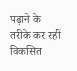पढ़ाने के तरीके कर रहीं विकसित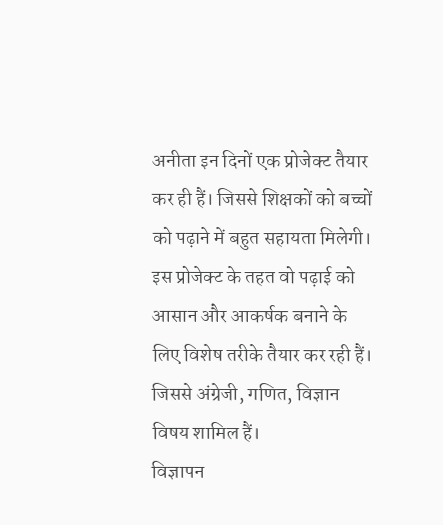अनीता इन दिनों एक प्रोजेक्ट तैयार कर ही हैं। जिससे शिक्षकों को बच्चों को पढ़ाने में बहुत सहायता मिलेगी। इस प्रोजेक्ट के तहत वो पढ़ाई को आसान और आकर्षक बनाने के लिए विशेष तरीके तैयार कर रही हैं। जिससे अंग्रेजी, गणित, विज्ञान विषय शामिल हैं।
विज्ञापन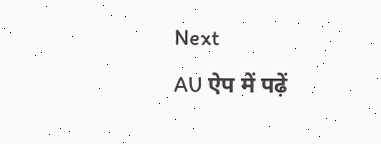Next
AU ऐप में पढ़ें